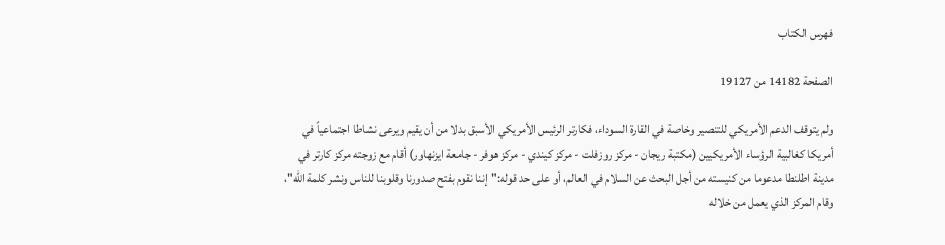فهرس الكتاب

الصفحة 14182 من 19127

ولم يتوقف الدعم الأمريكي للتنصير وخاصة في القارة السوداء، فكارتر الرئيس الأمريكي الأسبق بدلا من أن يقيم ويرعى نشاطا اجتماعياً في أمريكا كغالبية الرؤساء الأمريكيين (مكتبة ريجان - مركز روزفلت - مركز كيندي - مركز هوفر - جامعة ايزنهاور) أقام مع زوجته مركز كارتر في مدينة اطلنطا مدعوما من كنيسته من أجل البحث عن السلام في العالم، أو على حد قوله:"إننا نقوم بفتح صدورنا وقلوبنا للناس ونشر كلمة الله"، وقام المركز الذي يعمل من خلاله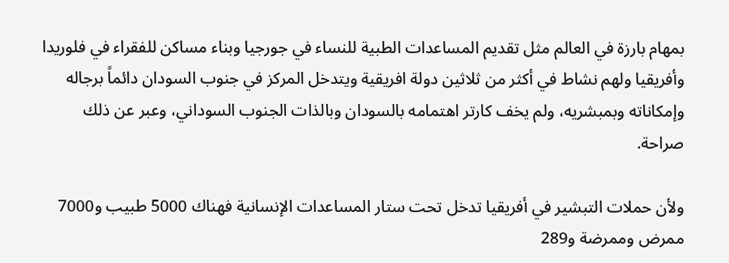بمهام بارزة في العالم مثل تقديم المساعدات الطبية للنساء في جورجيا وبناء مساكن للفقراء في فلوريدا وأفريقيا ولهم نشاط في أكثر من ثلاثين دولة افريقية ويتدخل المركز في جنوب السودان دائماً برجاله وإمكاناته وبمبشريه، ولم يخف كارتر اهتمامه بالسودان وبالذات الجنوب السوداني، وعبر عن ذلك صراحة.

ولأن حملات التبشير في أفريقيا تدخل تحت ستار المساعدات الإنسانية فهناك 5000 طبيب و7000 ممرض وممرضة و289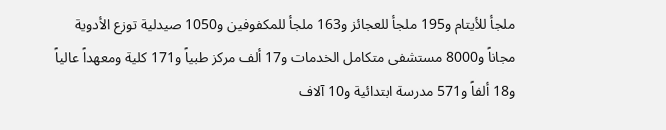ملجأ للأيتام و195 ملجأ للعجائز و163 ملجأ للمكفوفين و1050 صيدلية توزع الأدوية مجاناً و8000 مستشفى متكامل الخدمات و17 ألف مركز طبياً و171 كلية ومعهداً عالياً و18 ألفاً و571 مدرسة ابتدائية و10 آلاف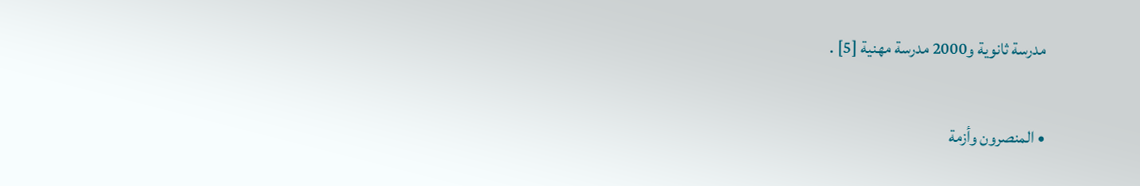مدرسة ثانوية و2000 مدرسة مهنية [5] .

• المنصرون وأزمة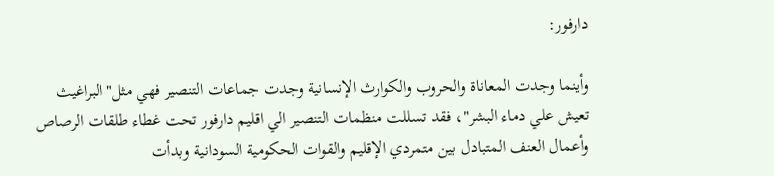دارفور:

وأينما وجدت المعاناة والحروب والكوارث الإنسانية وجدت جماعات التنصير فهي مثل"البراغيث تعيش علي دماء البشر"، فقد تسللت منظمات التنصير الي اقليم دارفور تحت غطاء طلقات الرصاص وأعمال العنف المتبادل بين متمردي الإقليم والقوات الحكومية السودانية وبدأت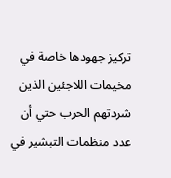تركيز جهودها خاصة في مخيمات اللاجئين الذين شردتهم الحرب حتي أن عدد منظمات التبشير في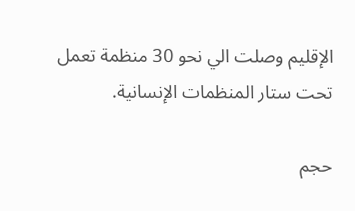الإقليم وصلت الي نحو 30 منظمة تعمل تحت ستار المنظمات الإنسانية.

حجم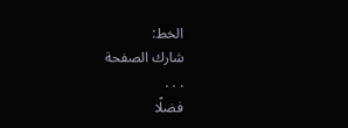الخط:
شارك الصفحة
. . .
فضلًا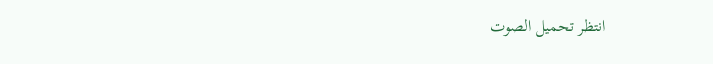انتظر تحميل الصوت